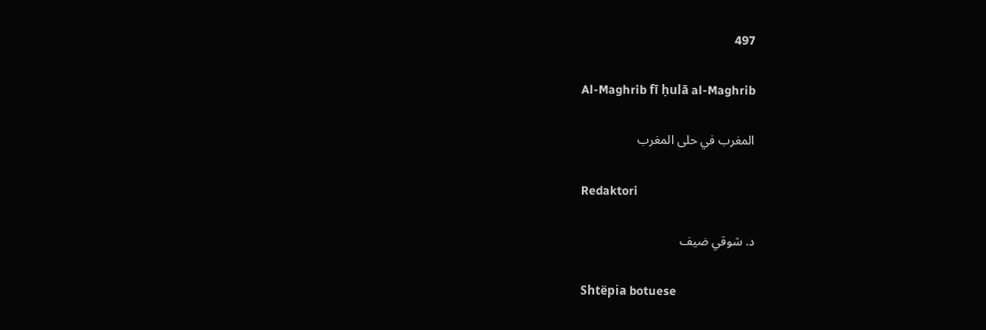497

Al-Maghrib fī ḥulā al-Maghrib

المغرب في حلى المغرب

Redaktori

د. شوقي ضيف

Shtëpia botuese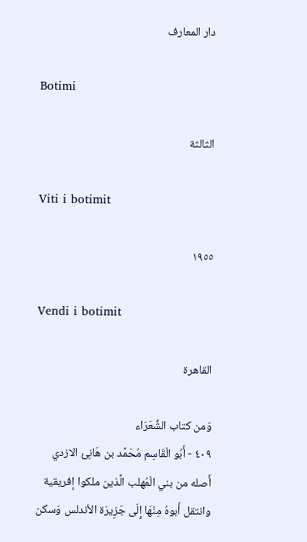دار المعارف

Botimi

الثالثة

Viti i botimit

١٩٥٥

Vendi i botimit

القاهرة

وَمن كتاب الشُّعَرَاء
٤٠٩ - أَبُو الْقَاسِم مُحَمَّد بن هَانِئ الازدي
أَصله من بني الْمُهلب الَّذين ملكوا إفريقية وانتقل أَبوهُ مِنْهَا إِلَى جَزِيرَة الأندلس وَسكن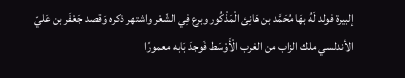إلبيرة فولد لَهُ بهَا مُحَمَّد بن هَانِئ الْمَذْكُور وبرع فِي الشّعْر واشتهر ذكره وَقصد جَعْفَر بن عَليّ الأندلسي ملك الزاب من الغرب الْأَوْسَط فَوجدَ بَابه معمورًا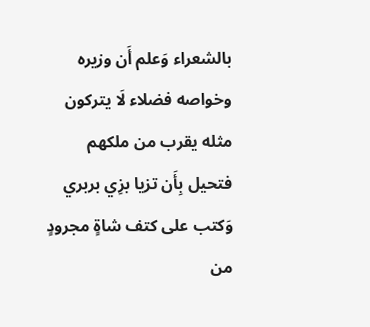بالشعراء وَعلم أَن وزيره وخواصه فضلاء لَا يتركون مثله يقرب من ملكهم فتحيل بِأَن تزيا بزِي بربري وَكتب على كتف شاةٍ مجرودٍ من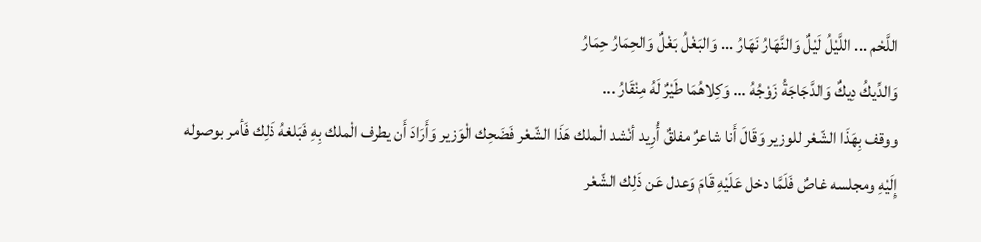اللَّحْم ... اللَّيْلُ لَيْلٌ وَالنَّهَارُ نَهَارُ ... وَالبَغْلُ بَغْلٌ وَالحِمَارُ حِمَارُ
وَالدِّيكُ دِيكٌ وَالدَّجَاجَةُ زَوْجُهُ ... وَكِلاهُمَا طَيْرٌ لَهُ مِنْقَارُ ...
ووقف بِهَذَا الشّعْر للوزير وَقَالَ أَنا شاعرٌ مفلقٌ أُرِيد أنْشد الْملك هَذَا الشّعْر فَضَحِك الْوَزير وَأَرَادَ أَن يطرف الْملك بِهِ فَبَلغهُ ذَلِك فَأمر بوصوله إِلَيْهِ ومجلسه غاصٌ فَلَمَّا دخل عَلَيْهِ قَامَ وَعدل عَن ذَلِك الشّعْر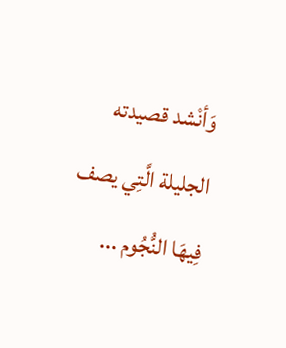وَأنْشد قصيدته الجليلة الَّتِي يصف فِيهَا النُّجُوم ...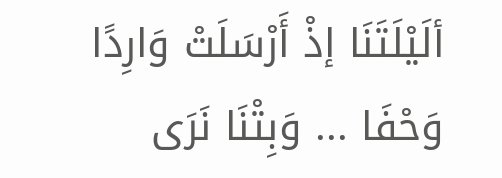ألَيْلَتَنَا إذْ أَرْسَلَتْ وَارِدًا وَحْفَا ... وَبِتْنَا نَرَى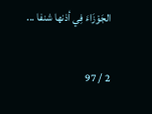الجَوْزَاءَ فِي أذنها شنفا ...

2 / 97